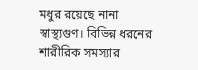মধুর রয়েছে নানা স্বাস্থ্যগুণ। বিভিন্ন ধরনের শারীরিক সমস্যার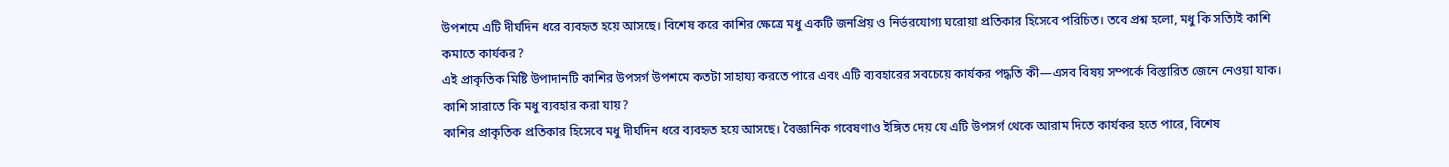উপশমে এটি দীর্ঘদিন ধরে ব্যবহৃত হয়ে আসছে। বিশেষ করে কাশির ক্ষেত্রে মধু একটি জনপ্রিয় ও নির্ভরযোগ্য ঘরোয়া প্রতিকার হিসেবে পরিচিত। তবে প্রশ্ন হলো, মধু কি সত্যিই কাশি কমাতে কার্যকর?
এই প্রাকৃতিক মিষ্টি উপাদানটি কাশির উপসর্গ উপশমে কতটা সাহায্য করতে পারে এবং এটি ব্যবহারের সবচেয়ে কার্যকর পদ্ধতি কী—এসব বিষয় সম্পর্কে বিস্তারিত জেনে নেওয়া যাক।
কাশি সারাতে কি মধু ব্যবহার করা যায়?
কাশির প্রাকৃতিক প্রতিকার হিসেবে মধু দীর্ঘদিন ধরে ব্যবহৃত হয়ে আসছে। বৈজ্ঞানিক গবেষণাও ইঙ্গিত দেয় যে এটি উপসর্গ থেকে আরাম দিতে কার্যকর হতে পারে, বিশেষ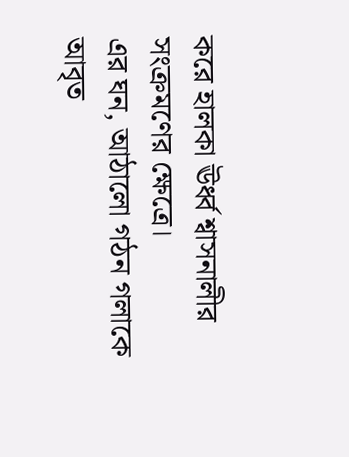করে হালকা ঊর্ধ্ব শ্বাসনালীর সংক্রমণের ক্ষেত্রে।
এর ঘন, আঠালো গঠন গলাকে আবৃত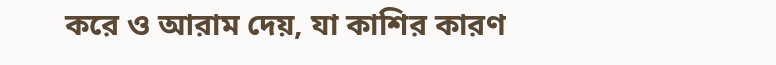করে ও আরাম দেয়, যা কাশির কারণ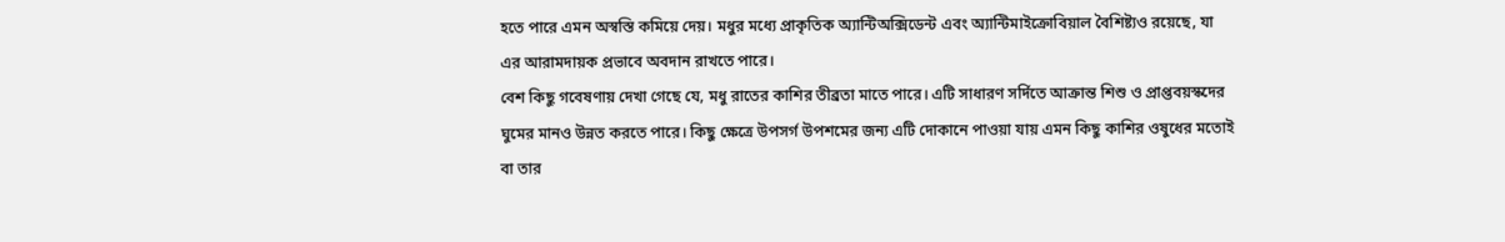হতে পারে এমন অস্বস্তি কমিয়ে দেয়। মধুর মধ্যে প্রাকৃতিক অ্যান্টিঅক্সিডেন্ট এবং অ্যান্টিমাইক্রোবিয়াল বৈশিষ্ট্যও রয়েছে, যা এর আরামদায়ক প্রভাবে অবদান রাখতে পারে।
বেশ কিছু গবেষণায় দেখা গেছে যে, মধু রাতের কাশির তীব্রতা মাতে পারে। এটি সাধারণ সর্দিতে আক্রান্ত শিশু ও প্রাপ্তবয়স্কদের ঘুমের মানও উন্নত করতে পারে। কিছু ক্ষেত্রে উপসর্গ উপশমের জন্য এটি দোকানে পাওয়া যায় এমন কিছু কাশির ওষুধের মতোই বা তার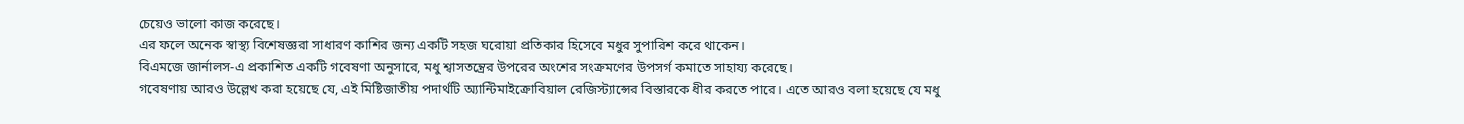চেয়েও ভালো কাজ করেছে।
এর ফলে অনেক স্বাস্থ্য বিশেষজ্ঞরা সাধারণ কাশির জন্য একটি সহজ ঘরোয়া প্রতিকার হিসেবে মধুর সুপারিশ করে থাকেন।
বিএমজে জার্নালস-এ প্রকাশিত একটি গবেষণা অনুসারে, মধু শ্বাসতন্ত্রের উপরের অংশের সংক্রমণের উপসর্গ কমাতে সাহায্য করেছে।
গবেষণায় আরও উল্লেখ করা হয়েছে যে, এই মিষ্টিজাতীয় পদার্থটি অ্যান্টিমাইক্রোবিয়াল রেজিস্ট্যান্সের বিস্তারকে ধীর করতে পারে। এতে আরও বলা হয়েছে যে মধু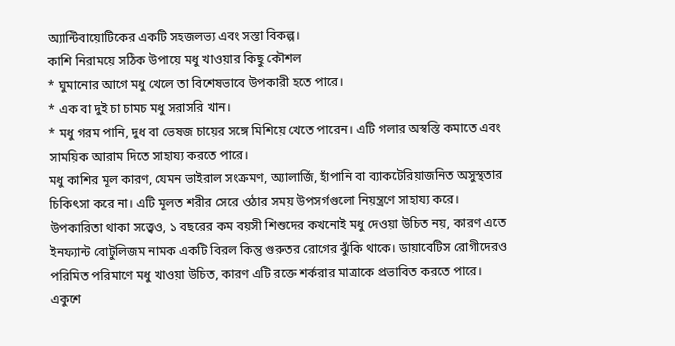অ্যান্টিবায়োটিকের একটি সহজলভ্য এবং সস্তা বিকল্প।
কাশি নিরাময়ে সঠিক উপায়ে মধু খাওয়ার কিছু কৌশল
* ঘুমানোর আগে মধু খেলে তা বিশেষভাবে উপকারী হতে পারে।
* এক বা দুই চা চামচ মধু সরাসরি খান।
* মধু গরম পানি, দুধ বা ভেষজ চায়ের সঙ্গে মিশিয়ে খেতে পারেন। এটি গলার অস্বস্তি কমাতে এবং সাময়িক আরাম দিতে সাহায্য করতে পারে।
মধু কাশির মূল কারণ, যেমন ভাইরাল সংক্রমণ, অ্যালার্জি, হাঁপানি বা ব্যাকটেরিয়াজনিত অসুস্থতার চিকিৎসা করে না। এটি মূলত শরীর সেরে ওঠার সময় উপসর্গগুলো নিয়ন্ত্রণে সাহায্য করে।
উপকারিতা থাকা সত্ত্বেও, ১ বছরের কম বয়সী শিশুদের কখনোই মধু দেওয়া উচিত নয়, কারণ এতে ইনফ্যান্ট বোটুলিজম নামক একটি বিরল কিন্তু গুরুতর রোগের ঝুঁকি থাকে। ডায়াবেটিস রোগীদেরও পরিমিত পরিমাণে মধু খাওয়া উচিত, কারণ এটি রক্তে শর্করার মাত্রাকে প্রভাবিত করতে পারে।
একুশে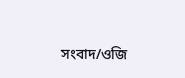সংবাদ/ওজি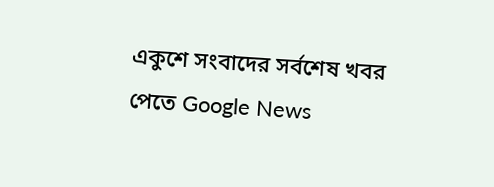একুশে সংবাদের সর্বশেষ খবর পেতে Google News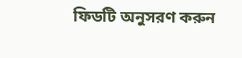ফিডটি অনুসরণ করুন